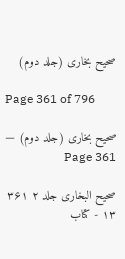صحیح بخاری (جلد دوم)

Page 361 of 796

صحیح بخاری (جلد دوم) — Page 361

صحيح البخاری جلد ۲ ۳۶۱ ١٣ - كتاب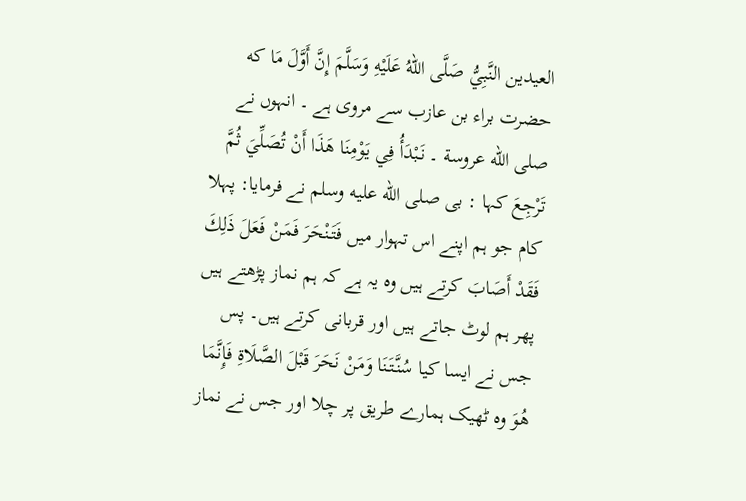العيدين النَّبِيُّ صَلَّى اللهُ عَلَيْهِ وَسَلَّمَ إِنَّ أَوَّلَ مَا که حضرت براء بن عازب سے مروی ہے ۔ انہوں نے صلى الله عروسة ۔ نَبْدَأُ فِي يَوْمِنَا هَذَا أَنْ تُصَلِّيَ ثُمَّ تَرْجِعَ کہا : بی صلى الله عليه وسلم نے فرمایا: پہلا کام جو ہم اپنے اس تہوار میں فَتَنْحَرَ فَمَنْ فَعَلَ ذَلِكَ فَقَدْ أَصَابَ کرتے ہیں وہ یہ ہے کہ ہم نماز پڑھتے ہیں پھر ہم لوٹ جاتے ہیں اور قربانی کرتے ہیں۔ پس جس نے ایسا کیا سُنَّتَنَا وَمَنْ نَحَرَ قَبْلَ الصَّلَاةِ فَإِنَّمَا هُوَ وہ ٹھیک ہمارے طریق پر چلا اور جس نے نماز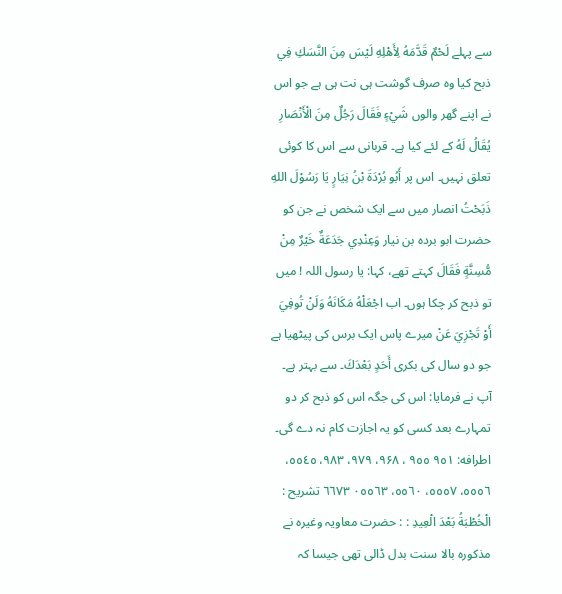سے پہلے لَحْمٌ قَدَّمَهُ لِأَهْلِهِ لَيْسَ مِنَ النَّسَكِ فِي ذبح کیا وہ صرف گوشت ہی نت ہی ہے جو اس نے اپنے گھر والوں شَيْءٍ فَقَالَ رَجُلٌ مِنَ الْأَنْصَارِ يُقَالُ لَهُ کے لئے کیا ہے۔ قربانی سے اس کا کوئی تعلق نہیں۔ اس پر أَبُو بُرْدَةَ بْنُ نِيَارٍ يَا رَسُوْلَ اللهِ ذَبَحْتُ انصار میں سے ایک شخص نے جن کو حضرت ابو بردہ بن نیار وَعِنْدِي جَدَعَةٌ خَيْرٌ مِنْ مُّسِنَّةٍ فَقَالَ کہتے تھے، کہا: یا رسول اللہ ! میں تو ذبح کر چکا ہوں۔ اب اجْعَلْهُ مَكَانَهُ وَلَنْ تُوفِيَ أَوْ تَجْزِيَ عَنْ میرے پاس ایک برس کی پیٹھیا ہے جو دو سال کی بکری أَحَدٍ بَعْدَكَ۔ سے بہتر ہے۔ آپ نے فرمایا: اس کی جگہ اس کو ذبح کر دو تمہارے بعد کسی کو یہ اجازت کام نہ دے گی۔ اطرافه: ٩٥١ ٩٥٥ ، ۹۶۸، ۹۷۹، ۹۸۳، ٥٥٤٥، ٥٥٥٦، ٥٥٥٧، ٥٥٦٠، ٠٥٥٦٣ ٦٦٧٣ تشريح : الْخُطْبَةُ بَعْدَ الْعِيدِ : : حضرت معاویہ وغیرہ نے مذکورہ بالا سنت بدل ڈالی تھی جیسا کہ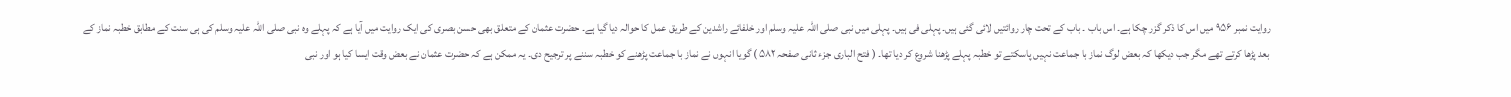روایت نمبر ۹۵۶ میں اس کا ذکر گزر چکا ہے۔ اس باب ۔ باب کے تحت چار روائتیں لائی گئی ہیں۔ پہلی فی ہیں۔ پہلی میں نبی صلی اللہ علیہ وسلم اور خلفائے راشدین کے طریق عمل کا حوالہ دیا گیا ہے۔ حضرت عثمان کے متعلق بھی حسن بصری کی ایک روایت میں آیا ہے کہ پہلے وہ نبی صلی اللہ علیہ وسلم کی ہی سنت کے مطابق خطبہ نماز کے بعد پڑھا کرتے تھے مگر جب دیکھا کہ بعض لوگ نماز با جماعت نہیں پاسکتے تو خطبہ پہلے پڑھنا شروع کر دیا تھا۔ ( فتح الباری جزء ثانی صفحہ ۵۸۲ ) گویا انہوں نے نماز با جماعت پڑھنے کو خطبہ سننے پر ترجیح دی۔ یہ ممکن ہے کہ حضرت عثمان نے بعض وقت ایسا کیا ہو اور نبی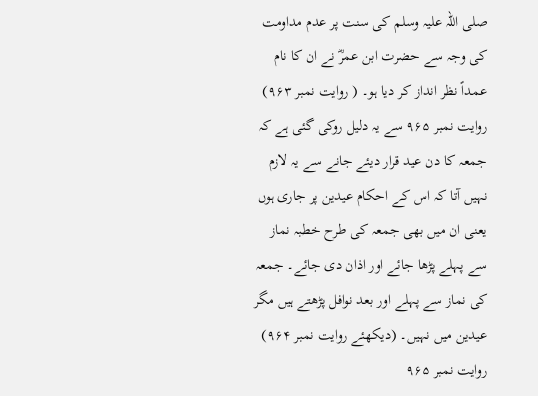صلی اللہ علیہ وسلم کی سنت پر عدم مداومت کی وجہ سے حضرت ابن عمرؓ نے ان کا نام عمداً نظر انداز کر دیا ہو۔ ( روایت نمبر ۹۶۳) روایت نمبر ۹۶۵ سے یہ دلیل روکی گئی ہے کہ جمعہ کا دن عید قرار دیئے جانے سے یہ لازم نہیں آتا کہ اس کے احکام عیدین پر جاری ہوں یعنی ان میں بھی جمعہ کی طرح خطبہ نماز سے پہلے پڑھا جائے اور اذان دی جائے۔ جمعہ کی نماز سے پہلے اور بعد نوافل پڑھتے ہیں مگر عیدین میں نہیں۔ (دیکھئے روایت نمبر ۹۶۴) روایت نمبر ۹۶۵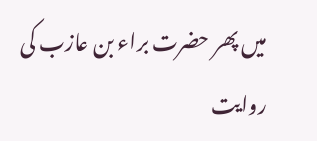میں پھر حضرت براء بن عازب کی روایت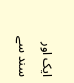ایک اور سند سے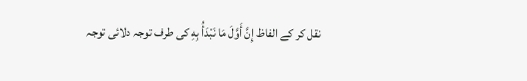نقل کر کے الفاظ إِنَّ أَوَّلَ مَا نَبْدَأُ بِهِ کی طرف توجہ دلائی توجہ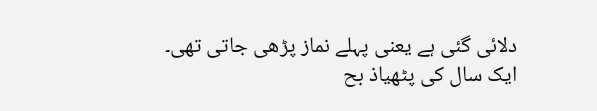دلائی گئی ہے یعنی پہلے نماز پڑھی جاتی تھی۔ ایک سال کی پٹھیاذ بح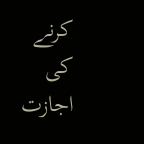کرنے کی اجازت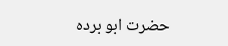حضرت ابو بردہ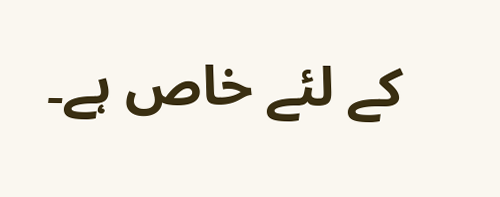کے لئے خاص ہے۔